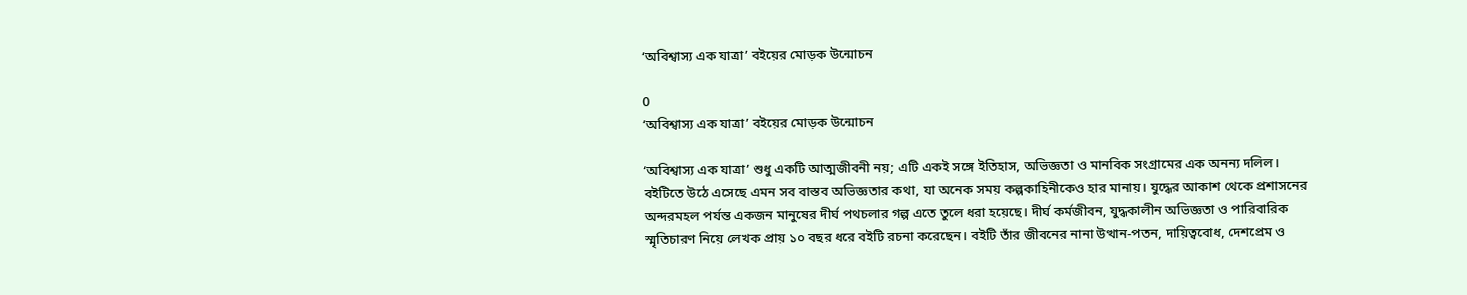‘অবিশ্বাস্য এক যাত্রা’ বইয়ের মোড়ক উন্মোচন

0
‘অবিশ্বাস্য এক যাত্রা’ বইয়ের মোড়ক উন্মোচন

‘অবিশ্বাস্য এক যাত্রা’ শুধু একটি আত্মজীবনী নয়; এটি একই সঙ্গে ইতিহাস, অভিজ্ঞতা ও মানবিক সংগ্রামের এক অনন্য দলিল। বইটিতে উঠে এসেছে এমন সব বাস্তব অভিজ্ঞতার কথা, যা অনেক সময় কল্পকাহিনীকেও হার মানায়। যুদ্ধের আকাশ থেকে প্রশাসনের অন্দরমহল পর্যন্ত একজন মানুষের দীর্ঘ পথচলার গল্প এতে তুলে ধরা হয়েছে। দীর্ঘ কর্মজীবন, যুদ্ধকালীন অভিজ্ঞতা ও পারিবারিক স্মৃতিচারণ নিয়ে লেখক প্রায় ১০ বছর ধরে বইটি রচনা করেছেন। বইটি তাঁর জীবনের নানা উত্থান-পতন, দায়িত্ববোধ, দেশপ্রেম ও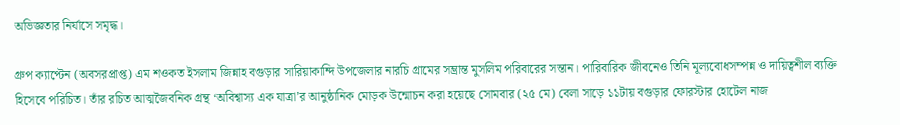অভিজ্ঞতার নির্যাসে সমৃদ্ধ।

গ্রুপ ক্যাপ্টেন (অবসরপ্রাপ্ত) এম শওকত ইসলাম জিন্নাহ বগুড়ার সারিয়াকান্দি উপজেলার নারচি গ্রামের সম্ভ্রান্ত মুসলিম পরিবারের সন্তান। পারিবারিক জীবনেও তিনি মূল্যবোধসম্পন্ন ও দায়িত্বশীল ব্যক্তি হিসেবে পরিচিত। তাঁর রচিত আত্মজৈবনিক গ্রন্থ ‘অবিশ্বাস্য এক যাত্রা’র আনুষ্ঠানিক মোড়ক উন্মোচন করা হয়েছে সোমবার (২৫ মে) বেলা সাড়ে ১১টায় বগুড়ার ফোরস্টার হোটেল নাজ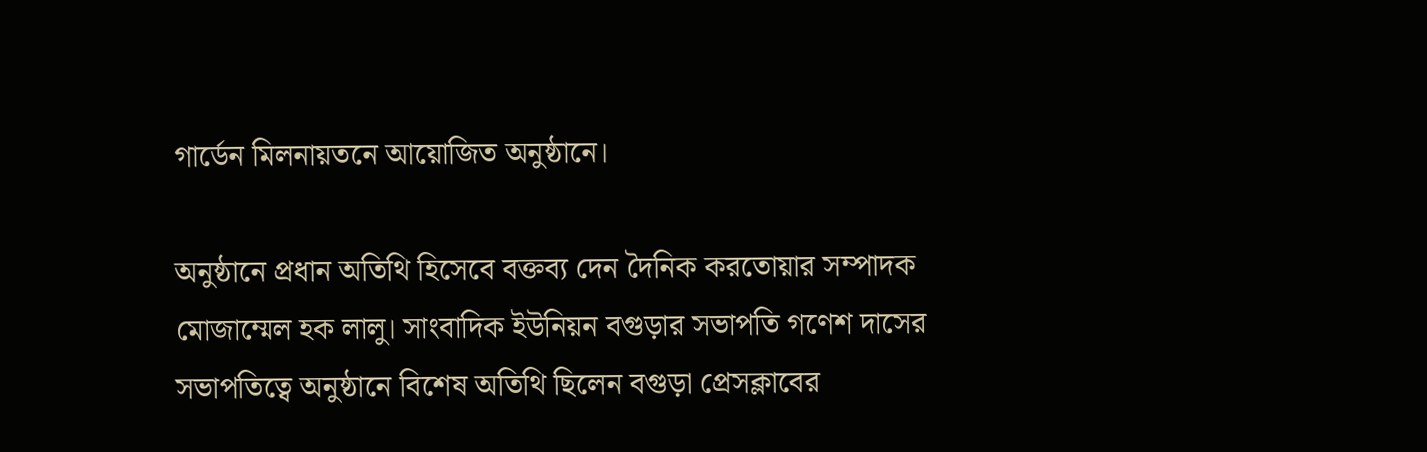গার্ডেন মিলনায়তনে আয়োজিত অনুষ্ঠানে।

অনুষ্ঠানে প্রধান অতিথি হিসেবে বক্তব্য দেন দৈনিক করতোয়ার সম্পাদক মোজাম্মেল হক লালু। সাংবাদিক ইউনিয়ন বগুড়ার সভাপতি গণেশ দাসের সভাপতিত্বে অনুষ্ঠানে বিশেষ অতিথি ছিলেন বগুড়া প্রেসক্লাবের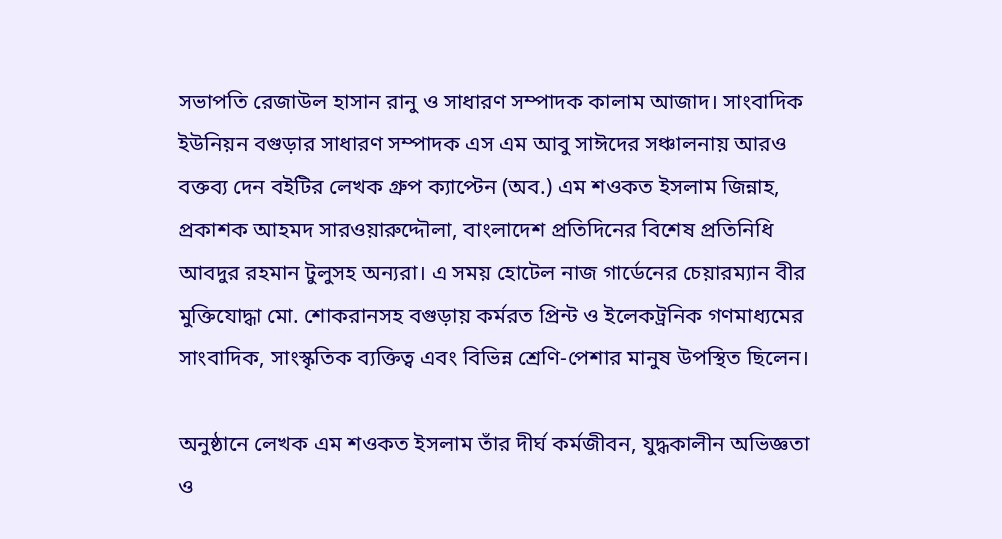সভাপতি রেজাউল হাসান রানু ও সাধারণ সম্পাদক কালাম আজাদ। সাংবাদিক ইউনিয়ন বগুড়ার সাধারণ সম্পাদক এস এম আবু সাঈদের সঞ্চালনায় আরও বক্তব্য দেন বইটির লেখক গ্রুপ ক্যাপ্টেন (অব.) এম শওকত ইসলাম জিন্নাহ, প্রকাশক আহমদ সারওয়ারুদ্দৌলা, বাংলাদেশ প্রতিদিনের বিশেষ প্রতিনিধি আবদুর রহমান টুলুসহ অন্যরা। এ সময় হোটেল নাজ গার্ডেনের চেয়ারম্যান বীর মুক্তিযোদ্ধা মো. শোকরানসহ বগুড়ায় কর্মরত প্রিন্ট ও ইলেকট্রনিক গণমাধ্যমের সাংবাদিক, সাংস্কৃতিক ব্যক্তিত্ব এবং বিভিন্ন শ্রেণি-পেশার মানুষ উপস্থিত ছিলেন।

অনুষ্ঠানে লেখক এম শওকত ইসলাম তাঁর দীর্ঘ কর্মজীবন, যুদ্ধকালীন অভিজ্ঞতা ও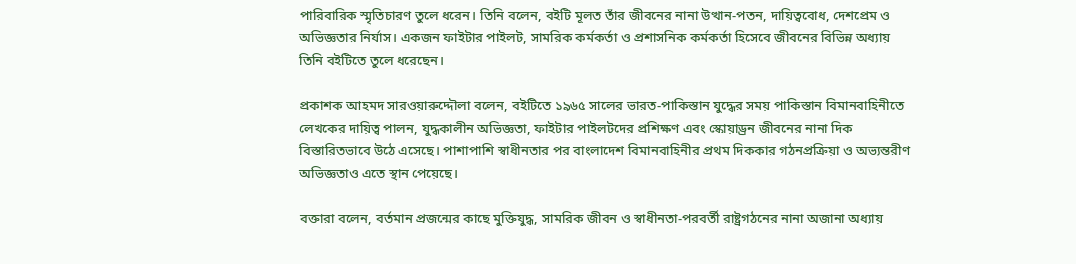পারিবারিক স্মৃতিচারণ তুলে ধরেন। তিনি বলেন, বইটি মূলত তাঁর জীবনের নানা উত্থান-পতন, দায়িত্ববোধ, দেশপ্রেম ও অভিজ্ঞতার নির্যাস। একজন ফাইটার পাইলট, সামরিক কর্মকর্তা ও প্রশাসনিক কর্মকর্তা হিসেবে জীবনের বিভিন্ন অধ্যায় তিনি বইটিতে তুলে ধরেছেন।

প্রকাশক আহমদ সারওয়ারুদ্দৌলা বলেন, বইটিতে ১৯৬৫ সালের ভারত-পাকিস্তান যুদ্ধের সময় পাকিস্তান বিমানবাহিনীতে লেখকের দায়িত্ব পালন, যুদ্ধকালীন অভিজ্ঞতা, ফাইটার পাইলটদের প্রশিক্ষণ এবং স্কোয়াড্রন জীবনের নানা দিক বিস্তারিতভাবে উঠে এসেছে। পাশাপাশি স্বাধীনতার পর বাংলাদেশ বিমানবাহিনীর প্রথম দিককার গঠনপ্রক্রিয়া ও অভ্যন্তরীণ অভিজ্ঞতাও এতে স্থান পেয়েছে।

বক্তারা বলেন, বর্তমান প্রজন্মের কাছে মুক্তিযুদ্ধ, সামরিক জীবন ও স্বাধীনতা-পরবর্তী রাষ্ট্রগঠনের নানা অজানা অধ্যায়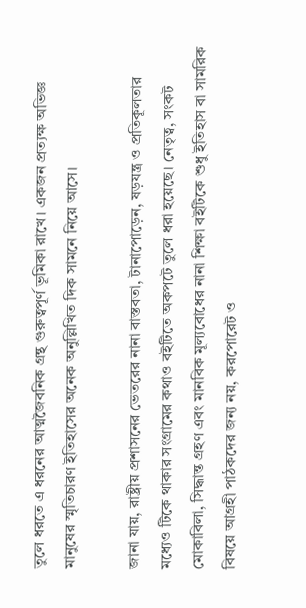তুলে ধরতে এ ধরনের আত্মজৈবনিক গ্রন্থ গুরুত্বপূর্ণ ভূমিকা রাখে। একজন প্রত্যক্ষ অভিজ্ঞ মানুষের স্মৃতিচারণ ইতিহাসের অনেক অনুল্লিখিত দিক সামনে নিয়ে আসে।

জানা যায়, রাষ্ট্রীয় প্রশাসনের ভেতরের নানা বাস্তবতা, টানাপোড়েন, ষড়যন্ত্র ও প্রতিকূলতার মধ্যেও টিকে থাকার সংগ্রামের কথাও বইটিতে অকপটে তুলে ধরা হয়েছে। নেতৃত্ব, সংকট মোকাবিলা, সিদ্ধান্ত গ্রহণ এবং মানবিক মূল্যবোধের নানা শিক্ষা বইটিকে শুধু ইতিহাস বা সামরিক বিষয়ে আগ্রহী পাঠকদের জন্য নয়, করপোরেট ও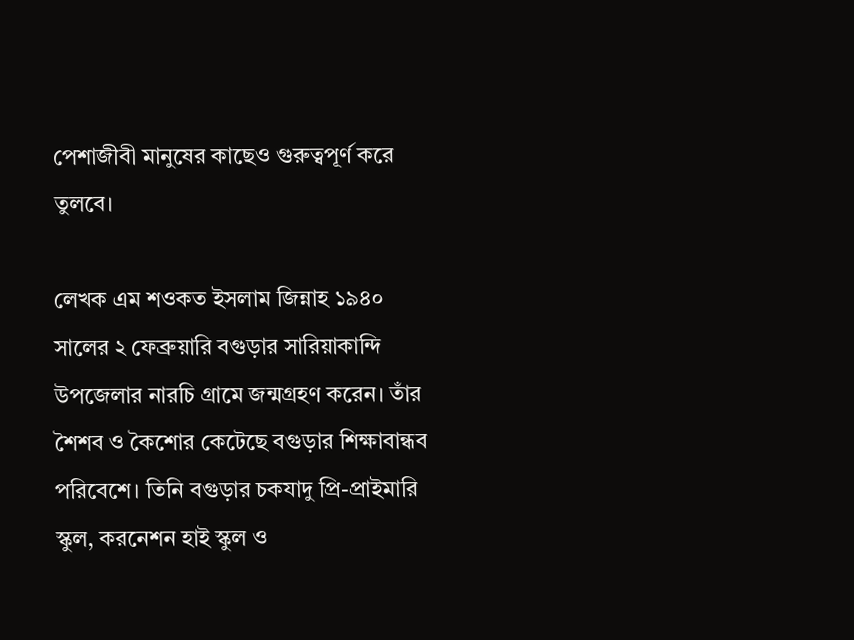পেশাজীবী মানুষের কাছেও গুরুত্বপূর্ণ করে তুলবে।

লেখক এম শওকত ইসলাম জিন্নাহ ১৯৪০ সালের ২ ফেব্রুয়ারি বগুড়ার সারিয়াকান্দি উপজেলার নারচি গ্রামে জন্মগ্রহণ করেন। তাঁর শৈশব ও কৈশোর কেটেছে বগুড়ার শিক্ষাবান্ধব পরিবেশে। তিনি বগুড়ার চকযাদু প্রি-প্রাইমারি স্কুল, করনেশন হাই স্কুল ও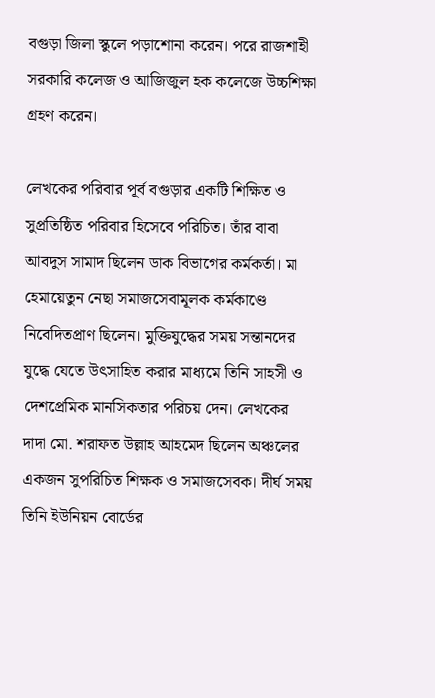বগুড়া জিলা স্কুলে পড়াশোনা করেন। পরে রাজশাহী সরকারি কলেজ ও আজিজুল হক কলেজে উচ্চশিক্ষা গ্রহণ করেন।

লেখকের পরিবার পূর্ব বগুড়ার একটি শিক্ষিত ও সুপ্রতিষ্ঠিত পরিবার হিসেবে পরিচিত। তাঁর বাবা আবদুস সামাদ ছিলেন ডাক বিভাগের কর্মকর্তা। মা হেমায়েতুন নেছা সমাজসেবামূলক কর্মকাণ্ডে নিবেদিতপ্রাণ ছিলেন। মুক্তিযুদ্ধের সময় সন্তানদের যুদ্ধে যেতে উৎসাহিত করার মাধ্যমে তিনি সাহসী ও দেশপ্রেমিক মানসিকতার পরিচয় দেন। লেখকের দাদা মো. শরাফত উল্লাহ আহমেদ ছিলেন অঞ্চলের একজন সুপরিচিত শিক্ষক ও সমাজসেবক। দীর্ঘ সময় তিনি ইউনিয়ন বোর্ডের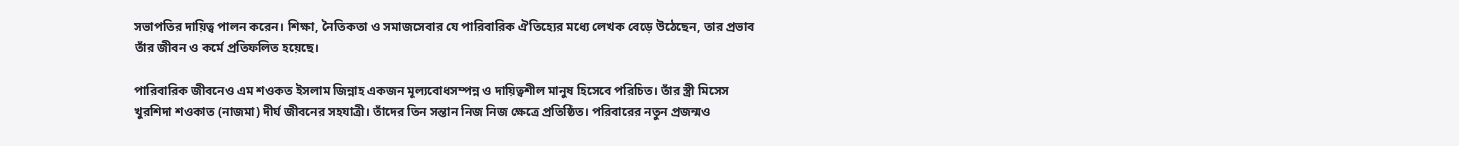সভাপতির দায়িত্ব পালন করেন। শিক্ষা, নৈতিকতা ও সমাজসেবার যে পারিবারিক ঐতিহ্যের মধ্যে লেখক বেড়ে উঠেছেন, তার প্রভাব তাঁর জীবন ও কর্মে প্রতিফলিত হয়েছে।

পারিবারিক জীবনেও এম শওকত ইসলাম জিন্নাহ একজন মূল্যবোধসম্পন্ন ও দায়িত্বশীল মানুষ হিসেবে পরিচিত। তাঁর স্ত্রী মিসেস খুরশিদা শওকাত (নাজমা) দীর্ঘ জীবনের সহযাত্রী। তাঁদের তিন সন্তান নিজ নিজ ক্ষেত্রে প্রতিষ্ঠিত। পরিবারের নতুন প্রজন্মও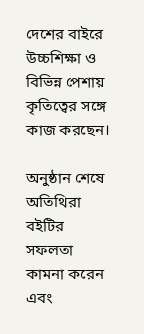দেশের বাইরে উচ্চশিক্ষা ও বিভিন্ন পেশায় কৃতিত্বের সঙ্গে কাজ করছেন।

অনুষ্ঠান শেষে অতিথিরা বইটির সফলতা কামনা করেন এবং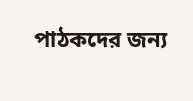পাঠকদের জন্য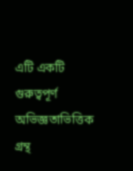এটি একটি গুরুত্বপূর্ণ অভিজ্ঞতাভিত্তিক গ্রন্থ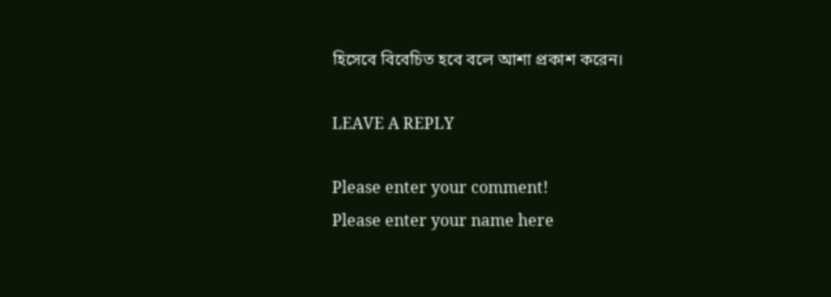হিসেবে বিবেচিত হবে বলে আশা প্রকাশ করেন।

LEAVE A REPLY

Please enter your comment!
Please enter your name here